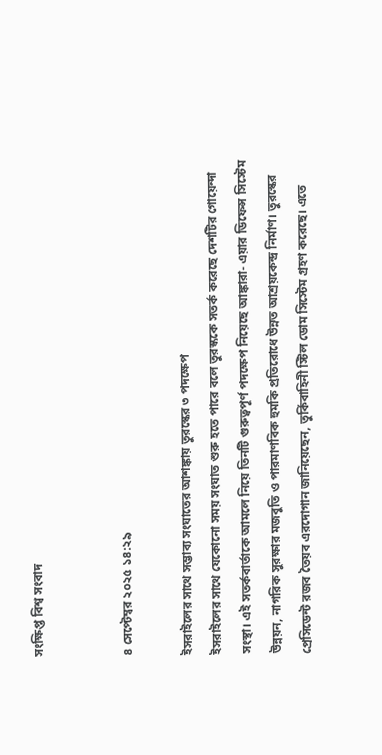সংক্ষিপ্ত বিশ্ব সংবাদ


৪ সেপ্টেম্বর ২০২৫ ১৪:২৯

ইসরাইলের সাথে সম্ভাব্য সংঘাতের আশঙ্কায় তুরস্কের ৩ পদক্ষেপ
ইসরাইলের সাথে যেকোনো সময় সংঘাত শুরু হতে পারে বলে তুরস্ককে সতর্ক করেছে দেশটির গোয়েন্দা সংস্থা। এই সতর্কবার্তাকে আমলে নিয়ে তিনটি গুরুত্বপূর্ণ পদক্ষেপ নিয়েছে আঙ্কারা- এয়ার ডিফেন্স সিস্টেম উন্নয়ন, নাগরিক সুরক্ষার মজবুতি ও পারমাণবিক হুমকি প্রতিরোধে উন্নত আশ্রয়কেন্দ্র নির্মাণ। তুরস্কের প্রেসিডেন্ট রজব তৈয়ব এরদোগান জানিয়েছেন, তুর্কিবাহিনী স্টিল ডোম সিস্টেম গ্রহণ করেছে। এতে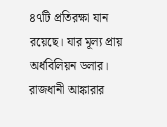৪৭টি প্রতিরক্ষা যান রয়েছে। যার মূল্য প্রায় অর্ধবিলিয়ন ডলার। রাজধানী আঙ্কারার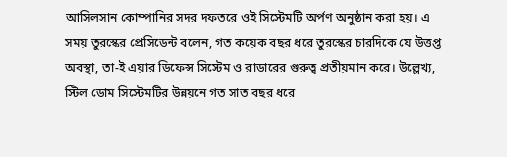আসিলসান কোম্পানির সদর দফতরে ওই সিস্টেমটি অর্পণ অনুষ্ঠান করা হয়। এ সময় তুরস্কের প্রেসিডেন্ট বলেন, গত কয়েক বছর ধরে তুরস্কের চারদিকে যে উত্তপ্ত অবস্থা, তা-ই এয়ার ডিফেন্স সিস্টেম ও রাডারের গুরুত্ব প্রতীয়মান করে। উল্লেখ্য, স্টিল ডোম সিস্টেমটির উন্নয়নে গত সাত বছর ধরে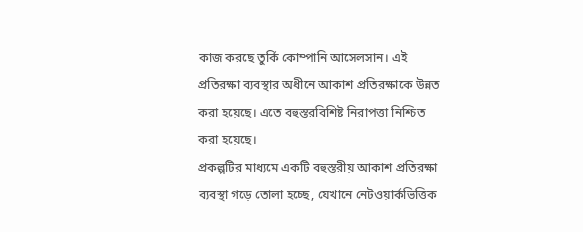কাজ করছে তুর্কি কোম্পানি আসেলসান। এই প্রতিরক্ষা ব্যবস্থার অধীনে আকাশ প্রতিরক্ষাকে উন্নত করা হয়েছে। এতে বহুস্তরবিশিষ্ট নিরাপত্তা নিশ্চিত করা হয়েছে।
প্রকল্পটির মাধ্যমে একটি বহুস্তরীয় আকাশ প্রতিরক্ষা ব্যবস্থা গড়ে তোলা হচ্ছে, যেখানে নেটওয়ার্কভিত্তিক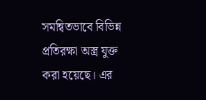সমন্বিতভাবে বিভিন্ন প্রতিরক্ষা অস্ত্র যুক্ত করা হয়েছে। এর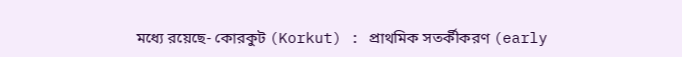মধ্যে রয়েছে- কোরকুট (Korkut) : প্রাথমিক সতর্কীকরণ (early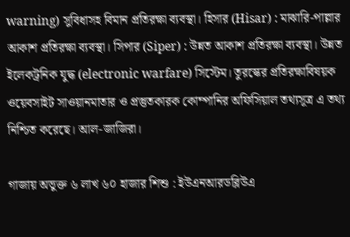warning) সুবিধাসহ বিমান প্রতিরক্ষা ব্যবস্থা। হিসার (Hisar) : মাঝারি-পাল্লার আকাশ প্রতিরক্ষা ব্যবস্থা। সিপার (Siper) : উন্নত আকাশ প্রতিরক্ষা ব্যবস্থা। উন্নত ইলেকট্রনিক যুদ্ধ (electronic warfare) সিস্টেম। তুরস্কের প্রতিরক্ষাবিষয়ক ওয়েবসাইট সাওয়ানমাতার ও প্রস্তুতকারক কোম্পানির অফিসিয়াল তথ্যসূত্র এ তথ্য নিশ্চিত করেছে। আল-জাজিরা।

গাজায় অভুক্ত ৬ লাখ ৬০ হাজার শিশু : ইউএনআরডব্লিউএ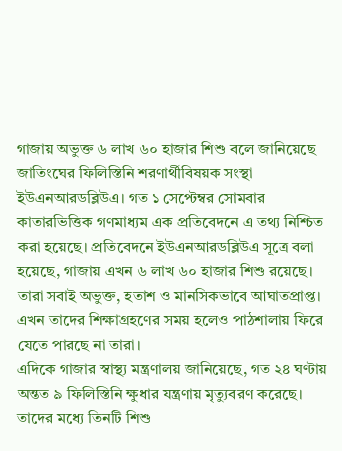গাজায় অভুক্ত ৬ লাখ ৬০ হাজার শিশু বলে জানিয়েছে জাতিংঘের ফিলিস্তিনি শরণার্থীবিষয়ক সংস্থা ইউএনআরডব্লিউএ। গত ১ সেপ্টেম্বর সোমবার কাতারভিত্তিক গণমাধ্যম এক প্রতিবেদনে এ তথ্য নিশ্চিত করা হয়েছে। প্রতিবেদনে ইউএনআরডব্লিউএ সূত্রে বলা হয়েছে, গাজায় এখন ৬ লাখ ৬০ হাজার শিশু রয়েছে। তারা সবাই অভুক্ত, হতাশ ও মানসিকভাবে আঘাতপ্রাপ্ত। এখন তাদের শিক্ষাগ্রহণের সময় হলেও পাঠশালায় ফিরে যেতে পারছে না তারা।
এদিকে গাজার স্বাস্থ্য মন্ত্রণালয় জানিয়েছে, গত ২৪ ঘণ্টায় অন্তত ৯ ফিলিস্তিনি ক্ষুধার যন্ত্রণায় মৃত্যুবরণ করেছে। তাদের মধ্যে তিনটি শিশু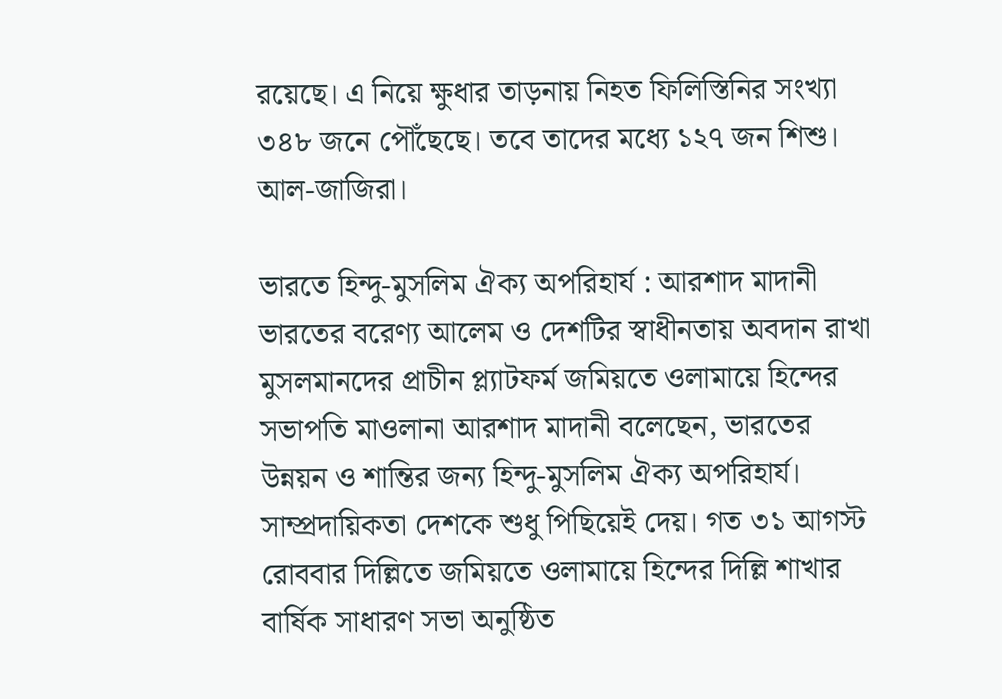রয়েছে। এ নিয়ে ক্ষুধার তাড়নায় নিহত ফিলিস্তিনির সংখ্যা ৩৪৮ জনে পৌঁছেছে। তবে তাদের মধ্যে ১২৭ জন শিশু। আল-জাজিরা।

ভারতে হিন্দু-মুসলিম ঐক্য অপরিহার্য : আরশাদ মাদানী
ভারতের বরেণ্য আলেম ও দেশটির স্বাধীনতায় অবদান রাখা মুসলমানদের প্রাচীন প্ল্যাটফর্ম জমিয়তে ওলামায়ে হিন্দের সভাপতি মাওলানা আরশাদ মাদানী বলেছেন, ভারতের উন্নয়ন ও শান্তির জন্য হিন্দু-মুসলিম ঐক্য অপরিহার্য। সাম্প্রদায়িকতা দেশকে শুধু পিছিয়েই দেয়। গত ৩১ আগস্ট রোববার দিল্লিতে জমিয়তে ওলামায়ে হিন্দের দিল্লি শাখার বার্ষিক সাধারণ সভা অনুষ্ঠিত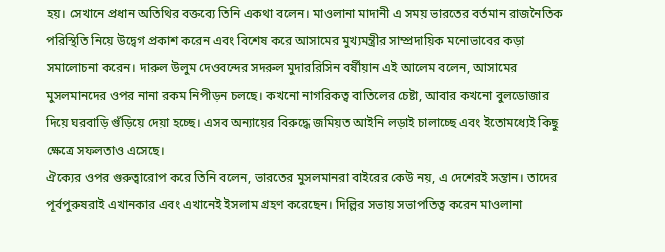হয়। সেখানে প্রধান অতিথির বক্তব্যে তিনি একথা বলেন। মাওলানা মাদানী এ সময় ভারতের বর্তমান রাজনৈতিক পরিস্থিতি নিয়ে উদ্বেগ প্রকাশ করেন এবং বিশেষ করে আসামের মুখ্যমন্ত্রীর সাম্প্রদায়িক মনোভাবের কড়া সমালোচনা করেন। দারুল উলুম দেওবন্দের সদরুল মুদাররিসিন বর্ষীয়ান এই আলেম বলেন, আসামের মুসলমানদের ওপর নানা রকম নিপীড়ন চলছে। কখনো নাগরিকত্ব বাতিলের চেষ্টা, আবার কখনো বুলডোজার দিয়ে ঘরবাড়ি গুঁড়িয়ে দেয়া হচ্ছে। এসব অন্যায়ের বিরুদ্ধে জমিয়ত আইনি লড়াই চালাচ্ছে এবং ইতোমধ্যেই কিছু ক্ষেত্রে সফলতাও এসেছে।
ঐক্যের ওপর গুরুত্বারোপ করে তিনি বলেন, ভারতের মুসলমানরা বাইরের কেউ নয়, এ দেশেরই সন্তান। তাদের পূর্বপুরুষরাই এখানকার এবং এখানেই ইসলাম গ্রহণ করেছেন। দিল্লির সভায় সভাপতিত্ব করেন মাওলানা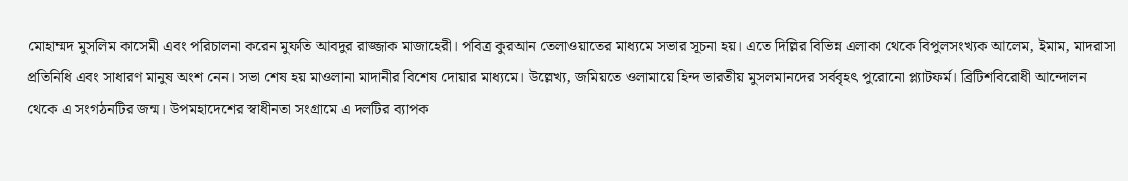মোহাম্মদ মুসলিম কাসেমী এবং পরিচালনা করেন মুফতি আবদুর রাজ্জাক মাজাহেরী। পবিত্র কুরআন তেলাওয়াতের মাধ্যমে সভার সূচনা হয়। এতে দিল্লির বিভিন্ন এলাকা থেকে বিপুলসংখ্যক আলেম, ইমাম, মাদরাসা প্রতিনিধি এবং সাধারণ মানুষ অংশ নেন। সভা শেষ হয় মাওলানা মাদানীর বিশেষ দোয়ার মাধ্যমে। উল্লেখ্য, জমিয়তে ওলামায়ে হিন্দ ভারতীয় মুসলমানদের সর্ববৃহৎ পুরোনো প্ল্যাটফর্ম। ব্রিটিশবিরোধী আন্দোলন থেকে এ সংগঠনটির জন্ম। উপমহাদেশের স্বাধীনতা সংগ্রামে এ দলটির ব্যাপক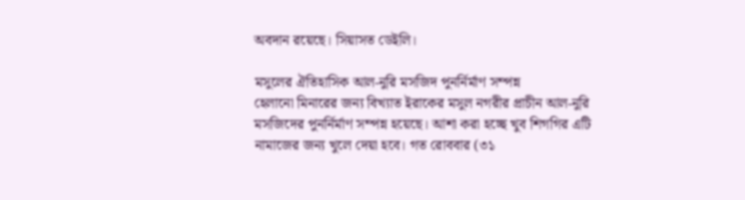অবদান রয়েছে। সিয়াসত ডেইলি।

মসুলের ঐতিহাসিক আল-নুরি মসজিদ পুনর্নির্মাণ সম্পন্ন
হেলানো মিনারের জন্য বিখ্যাত ইরাকের মসুল নগরীর প্রাচীন আল-নুরি মসজিদের পুনর্নির্মাণ সম্পন্ন হয়েছে। আশা করা হচ্ছে খুব শিগগির এটি নামাজের জন্য খুলে দেয়া হবে। গত রোববার (৩১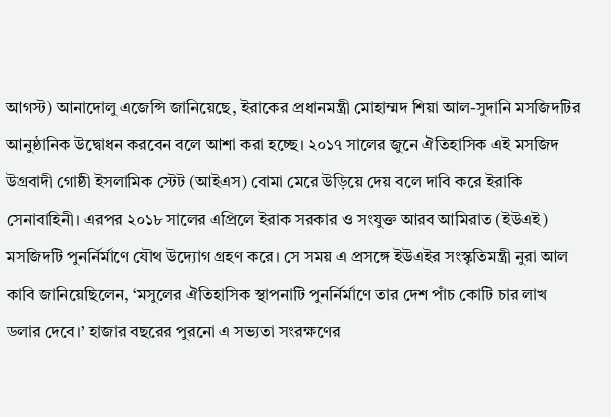আগস্ট) আনাদোলু এজেন্সি জানিয়েছে, ইরাকের প্রধানমন্ত্রী মোহাম্মদ শিয়া আল-সুদানি মসজিদটির আনুষ্ঠানিক উদ্বোধন করবেন বলে আশা করা হচ্ছে। ২০১৭ সালের জুনে ঐতিহাসিক এই মসজিদ উগ্রবাদী গোষ্ঠী ইসলামিক স্টেট (আইএস) বোমা মেরে উড়িয়ে দেয় বলে দাবি করে ইরাকি সেনাবাহিনী। এরপর ২০১৮ সালের এপ্রিলে ইরাক সরকার ও সংযুক্ত আরব আমিরাত (ইউএই) মসজিদটি পুনর্নির্মাণে যৌথ উদ্যোগ গ্রহণ করে। সে সময় এ প্রসঙ্গে ইউএইর সংস্কৃতিমন্ত্রী নুরা আল কাবি জানিয়েছিলেন, ‘মসুলের ঐতিহাসিক স্থাপনাটি পুনর্নির্মাণে তার দেশ পাঁচ কোটি চার লাখ ডলার দেবে।’ হাজার বছরের পুরনো এ সভ্যতা সংরক্ষণের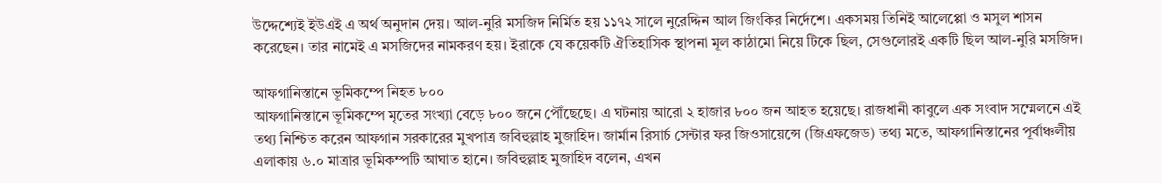উদ্দেশ্যেই ইউএই এ অর্থ অনুদান দেয়। আল-নুরি মসজিদ নির্মিত হয় ১১৭২ সালে নুরেদ্দিন আল জিংকির নির্দেশে। একসময় তিনিই আলেপ্পো ও মসুল শাসন করেছেন। তার নামেই এ মসজিদের নামকরণ হয়। ইরাকে যে কয়েকটি ঐতিহাসিক স্থাপনা মূল কাঠামো নিয়ে টিকে ছিল, সেগুলোরই একটি ছিল আল-নুরি মসজিদ।

আফগানিস্তানে ভূমিকম্পে নিহত ৮০০
আফগানিস্তানে ভূমিকম্পে মৃতের সংখ্যা বেড়ে ৮০০ জনে পৌঁছেছে। এ ঘটনায় আরো ২ হাজার ৮০০ জন আহত হয়েছে। রাজধানী কাবুলে এক সংবাদ সম্মেলনে এই তথ্য নিশ্চিত করেন আফগান সরকারের মুখপাত্র জবিহুল্লাহ মুজাহিদ। জার্মান রিসার্চ সেন্টার ফর জিওসায়েন্সে (জিএফজেড) তথ্য মতে, আফগানিস্তানের পূর্বাঞ্চলীয় এলাকায় ৬.০ মাত্রার ভূমিকম্পটি আঘাত হানে। জবিহুল্লাহ মুজাহিদ বলেন, এখন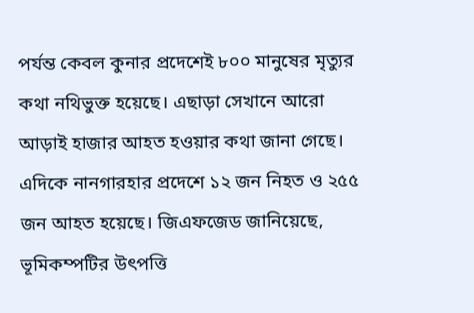পর্যন্ত কেবল কুনার প্রদেশেই ৮০০ মানুষের মৃত্যুর কথা নথিভুক্ত হয়েছে। এছাড়া সেখানে আরো আড়াই হাজার আহত হওয়ার কথা জানা গেছে। এদিকে নানগারহার প্রদেশে ১২ জন নিহত ও ২৫৫ জন আহত হয়েছে। জিএফজেড জানিয়েছে, ভূমিকম্পটির উৎপত্তি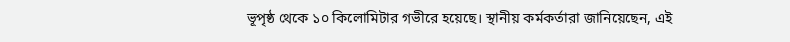ভূপৃষ্ঠ থেকে ১০ কিলোমিটার গভীরে হয়েছে। স্থানীয় কর্মকর্তারা জানিয়েছেন, এই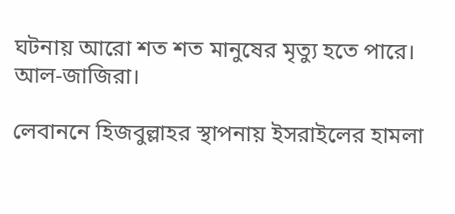ঘটনায় আরো শত শত মানুষের মৃত্যু হতে পারে। আল-জাজিরা।

লেবাননে হিজবুল্লাহর স্থাপনায় ইসরাইলের হামলা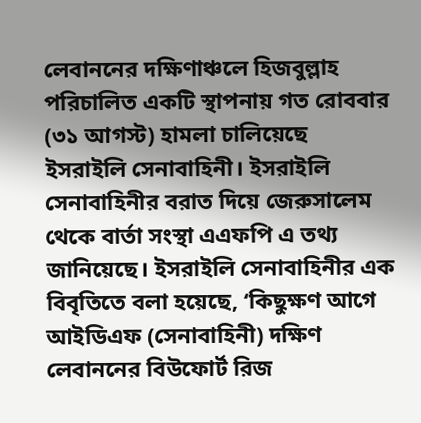লেবাননের দক্ষিণাঞ্চলে হিজবুল্লাহ পরিচালিত একটি স্থাপনায় গত রোববার (৩১ আগস্ট) হামলা চালিয়েছে ইসরাইলি সেনাবাহিনী। ইসরাইলি সেনাবাহিনীর বরাত দিয়ে জেরুসালেম থেকে বার্তা সংস্থা এএফপি এ তথ্য জানিয়েছে। ইসরাইলি সেনাবাহিনীর এক বিবৃতিতে বলা হয়েছে, ‘কিছুক্ষণ আগে আইডিএফ (সেনাবাহিনী) দক্ষিণ লেবাননের বিউফোর্ট রিজ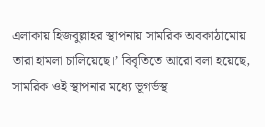এলাকায় হিজবুল্লাহর স্থাপনায় সামরিক অবকাঠামোয় তারা হামলা চালিয়েছে।’ বিবৃতিতে আরো বলা হয়েছে, সামরিক ওই স্থাপনার মধ্যে ভূগর্ভস্থ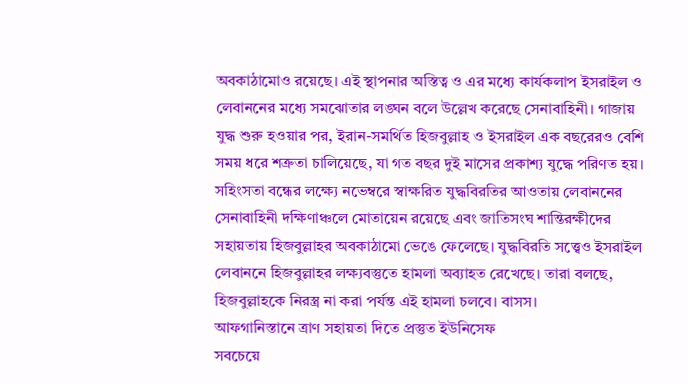অবকাঠামোও রয়েছে। এই স্থাপনার অস্তিত্ব ও এর মধ্যে কার্যকলাপ ইসরাইল ও লেবাননের মধ্যে সমঝোতার লঙ্ঘন বলে উল্লেখ করেছে সেনাবাহিনী। গাজায় যুদ্ধ শুরু হওয়ার পর, ইরান-সমর্থিত হিজবুল্লাহ ও ইসরাইল এক বছরেরও বেশি সময় ধরে শত্রুতা চালিয়েছে, যা গত বছর দুই মাসের প্রকাশ্য যুদ্ধে পরিণত হয়। সহিংসতা বন্ধের লক্ষ্যে নভেম্বরে স্বাক্ষরিত যুদ্ধবিরতির আওতায় লেবাননের সেনাবাহিনী দক্ষিণাঞ্চলে মোতায়েন রয়েছে এবং জাতিসংঘ শান্তিরক্ষীদের সহায়তায় হিজবুল্লাহর অবকাঠামো ভেঙে ফেলেছে। যুদ্ধবিরতি সত্ত্বেও ইসরাইল লেবাননে হিজবুল্লাহর লক্ষ্যবস্তুতে হামলা অব্যাহত রেখেছে। তারা বলছে, হিজবুল্লাহকে নিরস্ত্র না করা পর্যন্ত এই হামলা চলবে। বাসস।
আফগানিস্তানে ত্রাণ সহায়তা দিতে প্রস্তুত ইউনিসেফ
সবচেয়ে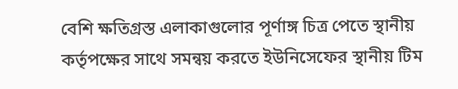বেশি ক্ষতিগ্রস্ত এলাকাগুলোর পূর্ণাঙ্গ চিত্র পেতে স্থানীয় কর্তৃপক্ষের সাথে সমন্বয় করতে ইউনিসেফের স্থানীয় টিম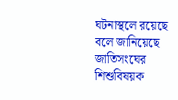ঘটনাস্থলে রয়েছে বলে জানিয়েছে জাতিসংঘের শিশুবিষয়ক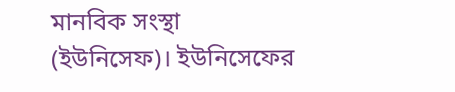মানবিক সংস্থা (ইউনিসেফ)। ইউনিসেফের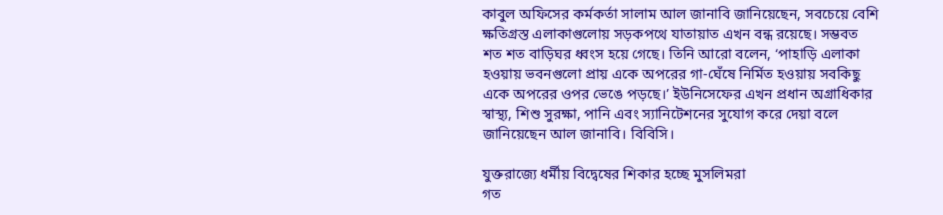কাবুল অফিসের কর্মকর্তা সালাম আল জানাবি জানিয়েছেন, সবচেয়ে বেশি ক্ষতিগ্রস্ত এলাকাগুলোয় সড়কপথে যাতায়াত এখন বন্ধ রয়েছে। সম্ভবত শত শত বাড়িঘর ধ্বংস হয়ে গেছে। তিনি আরো বলেন, ‘পাহাড়ি এলাকা হওয়ায় ভবনগুলো প্রায় একে অপরের গা-ঘেঁষে নির্মিত হওয়ায় সবকিছু একে অপরের ওপর ভেঙে পড়ছে।’ ইউনিসেফের এখন প্রধান অগ্রাধিকার স্বাস্থ্য, শিশু সুরক্ষা, পানি এবং স্যানিটেশনের সুযোগ করে দেয়া বলে জানিয়েছেন আল জানাবি। বিবিসি।

যুক্তরাজ্যে ধর্মীয় বিদ্বেষের শিকার হচ্ছে মুসলিমরা
গত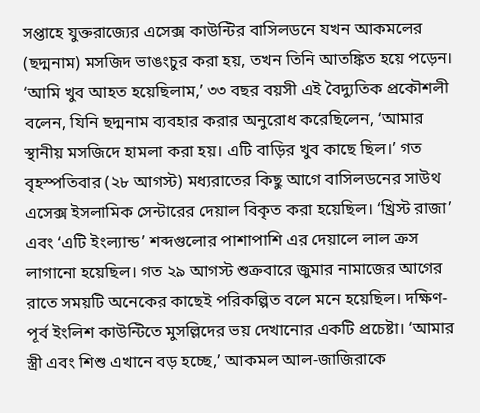সপ্তাহে যুক্তরাজ্যের এসেক্স কাউন্টির বাসিলডনে যখন আকমলের (ছদ্মনাম) মসজিদ ভাঙংচুর করা হয়, তখন তিনি আতঙ্কিত হয়ে পড়েন। ‘আমি খুব আহত হয়েছিলাম,’ ৩৩ বছর বয়সী এই বৈদ্যুতিক প্রকৌশলী বলেন, যিনি ছদ্মনাম ব্যবহার করার অনুরোধ করেছিলেন, ‘আমার স্থানীয় মসজিদে হামলা করা হয়। এটি বাড়ির খুব কাছে ছিল।’ গত বৃহস্পতিবার (২৮ আগস্ট) মধ্যরাতের কিছু আগে বাসিলডনের সাউথ এসেক্স ইসলামিক সেন্টারের দেয়াল বিকৃত করা হয়েছিল। ‘খ্রিস্ট রাজা’ এবং ‘এটি ইংল্যান্ড’ শব্দগুলোর পাশাপাশি এর দেয়ালে লাল ক্রস লাগানো হয়েছিল। গত ২৯ আগস্ট শুক্রবারে জুমার নামাজের আগের রাতে সময়টি অনেকের কাছেই পরিকল্পিত বলে মনে হয়েছিল। দক্ষিণ-পূর্ব ইংলিশ কাউন্টিতে মুসল্লিদের ভয় দেখানোর একটি প্রচেষ্টা। ‘আমার স্ত্রী এবং শিশু এখানে বড় হচ্ছে,’ আকমল আল-জাজিরাকে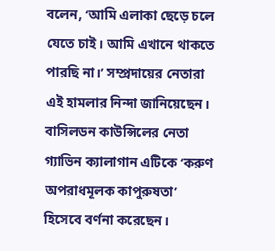বলেন, ‘আমি এলাকা ছেড়ে চলে যেতে চাই। আমি এখানে থাকতে পারছি না।’ সম্প্রদায়ের নেতারা এই হামলার নিন্দা জানিয়েছেন। বাসিলডন কাউন্সিলের নেতা গ্যাভিন ক্যালাগান এটিকে ‘করুণ অপরাধমূলক কাপুরুষতা’ হিসেবে বর্ণনা করেছেন।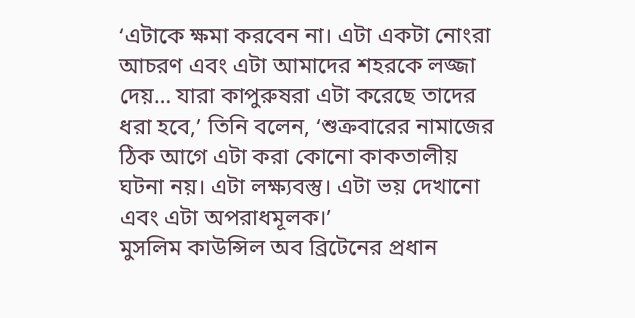‘এটাকে ক্ষমা করবেন না। এটা একটা নোংরা আচরণ এবং এটা আমাদের শহরকে লজ্জা দেয়… যারা কাপুরুষরা এটা করেছে তাদের ধরা হবে,’ তিনি বলেন, ‘শুক্রবারের নামাজের ঠিক আগে এটা করা কোনো কাকতালীয় ঘটনা নয়। এটা লক্ষ্যবস্তু। এটা ভয় দেখানো এবং এটা অপরাধমূলক।’
মুসলিম কাউন্সিল অব ব্রিটেনের প্রধান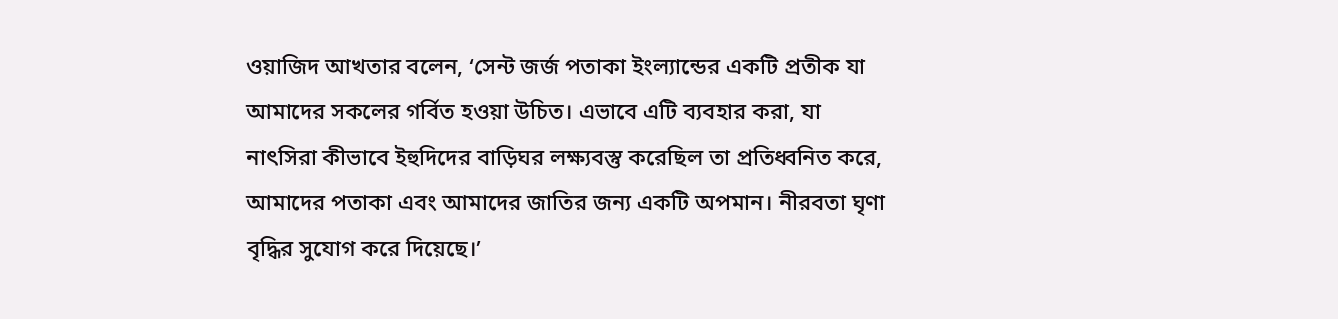ওয়াজিদ আখতার বলেন, ‘সেন্ট জর্জ পতাকা ইংল্যান্ডের একটি প্রতীক যা আমাদের সকলের গর্বিত হওয়া উচিত। এভাবে এটি ব্যবহার করা, যা নাৎসিরা কীভাবে ইহুদিদের বাড়িঘর লক্ষ্যবস্তু করেছিল তা প্রতিধ্বনিত করে, আমাদের পতাকা এবং আমাদের জাতির জন্য একটি অপমান। নীরবতা ঘৃণা বৃদ্ধির সুযোগ করে দিয়েছে।’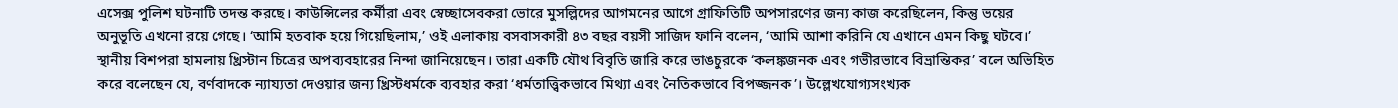এসেক্স পুলিশ ঘটনাটি তদন্ত করছে। কাউন্সিলের কর্মীরা এবং স্বেচ্ছাসেবকরা ভোরে মুসল্লিদের আগমনের আগে গ্রাফিতিটি অপসারণের জন্য কাজ করেছিলেন, কিন্তু ভয়ের অনুভূতি এখনো রয়ে গেছে। ‘আমি হতবাক হয়ে গিয়েছিলাম,’ ওই এলাকায় বসবাসকারী ৪৩ বছর বয়সী সাজিদ ফানি বলেন, ‘আমি আশা করিনি যে এখানে এমন কিছু ঘটবে।’ স্থানীয় বিশপরা হামলায় খ্রিস্টান চিত্রের অপব্যবহারের নিন্দা জানিয়েছেন। তারা একটি যৌথ বিবৃতি জারি করে ভাঙচুরকে ‘কলঙ্কজনক এবং গভীরভাবে বিভ্রান্তিকর’ বলে অভিহিত করে বলেছেন যে, বর্ণবাদকে ন্যায্যতা দেওয়ার জন্য খ্রিস্টধর্মকে ব্যবহার করা ‘ধর্মতাত্ত্বিকভাবে মিথ্যা এবং নৈতিকভাবে বিপজ্জনক’। উল্লেখযোগ্যসংখ্যক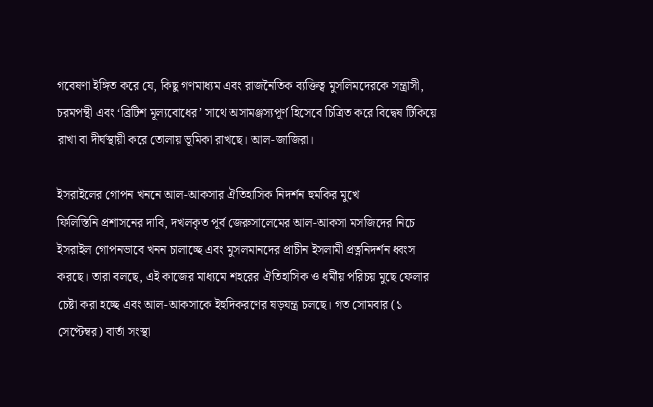গবেষণা ইঙ্গিত করে যে, কিছু গণমাধ্যম এবং রাজনৈতিক ব্যক্তিত্ব মুসলিমদেরকে সন্ত্রাসী, চরমপন্থী এবং ‘ব্রিটিশ মূল্যবোধের’ সাথে অসামঞ্জস্যপূর্ণ হিসেবে চিত্রিত করে বিদ্বেষ টিকিয়ে রাখা বা দীর্ঘস্থায়ী করে তোলায় ভূমিকা রাখছে। আল-জাজিরা।

ইসরাইলের গোপন খননে আল-আকসার ঐতিহাসিক নিদর্শন হুমকির মুখে
ফিলিস্তিনি প্রশাসনের দাবি, দখলকৃত পূর্ব জেরুসালেমের আল-আকসা মসজিদের নিচে ইসরাইল গোপনভাবে খনন চালাচ্ছে এবং মুসলমানদের প্রাচীন ইসলামী প্রত্ননিদর্শন ধ্বংস করছে। তারা বলছে, এই কাজের মাধ্যমে শহরের ঐতিহাসিক ও ধর্মীয় পরিচয় মুছে ফেলার চেষ্টা করা হচ্ছে এবং আল-আকসাকে ইহুদিকরণের ষড়যন্ত্র চলছে। গত সোমবার (১ সেপ্টেম্বর) বার্তা সংস্থা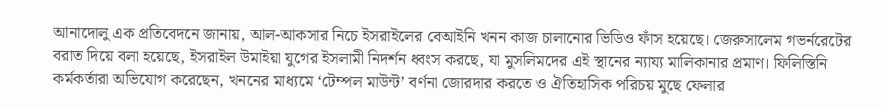আনাদোলু এক প্রতিবেদনে জানায়, আল-আকসার নিচে ইসরাইলের বেআইনি খনন কাজ চালানোর ভিডিও ফাঁস হয়েছে। জেরুসালেম গভর্নরেটের বরাত দিয়ে বলা হয়েছে, ইসরাইল উমাইয়া যুগের ইসলামী নিদর্শন ধ্বংস করছে, যা মুসলিমদের এই স্থানের ন্যায্য মালিকানার প্রমাণ। ফিলিস্তিনি কর্মকর্তারা অভিযোগ করেছেন, খননের মাধ্যমে ‘টেম্পল মাউন্ট’ বর্ণনা জোরদার করতে ও ঐতিহাসিক পরিচয় মুছে ফেলার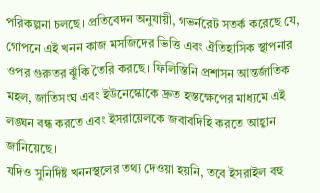পরিকল্পনা চলছে। প্রতিবেদন অনুযায়ী, গভর্নরেট সতর্ক করেছে যে, গোপনে এই খনন কাজ মসজিদের ভিত্তি এবং ঐতিহাসিক স্থাপনার ওপর গুরুতর ঝুঁকি তৈরি করছে। ফিলিস্তিনি প্রশাসন আন্তর্জাতিক মহল, জাতিসংঘ এবং ইউনেস্কোকে দ্রুত হস্তক্ষেপের মাধ্যমে এই লঙ্ঘন বন্ধ করতে এবং ইসরায়েলকে জবাবদিহি করতে আহ্বান জানিয়েছে।
যদিও সুনির্দিষ্ট খননস্থলের তথ্য দেওয়া হয়নি, তবে ইসরাইল বহু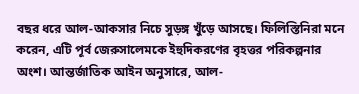বছর ধরে আল-আকসার নিচে সুড়ঙ্গ খুঁড়ে আসছে। ফিলিস্তিনিরা মনে করেন, এটি পূর্ব জেরুসালেমকে ইহুদিকরণের বৃহত্তর পরিকল্পনার অংশ। আন্তর্জাতিক আইন অনুসারে, আল-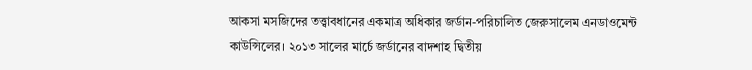আকসা মসজিদের তত্ত্বাবধানের একমাত্র অধিকার জর্ডান-পরিচালিত জেরুসালেম এনডাওমেন্ট কাউন্সিলের। ২০১৩ সালের মার্চে জর্ডানের বাদশাহ দ্বিতীয়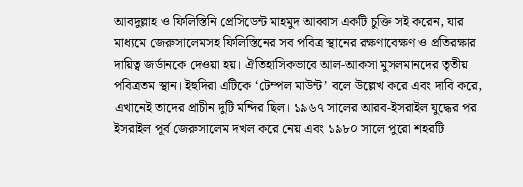আবদুল্লাহ ও ফিলিস্তিনি প্রেসিডেন্ট মাহমুদ আব্বাস একটি চুক্তি সই করেন, যার মাধ্যমে জেরুসালেমসহ ফিলিস্তিনের সব পবিত্র স্থানের রক্ষণাবেক্ষণ ও প্রতিরক্ষার দায়িত্ব জর্ডানকে দেওয়া হয়। ঐতিহাসিকভাবে আল-আকসা মুসলমানদের তৃতীয় পবিত্রতম স্থান। ইহুদিরা এটিকে ‘টেম্পল মাউন্ট’ বলে উল্লেখ করে এবং দাবি করে, এখানেই তাদের প্রাচীন দুটি মন্দির ছিল। ১৯৬৭ সালের আরব-ইসরাইল যুদ্ধের পর ইসরাইল পূর্ব জেরুসালেম দখল করে নেয় এবং ১৯৮০ সালে পুরো শহরটি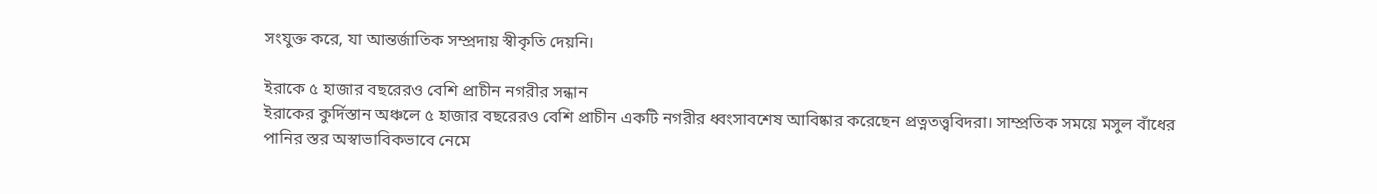সংযুক্ত করে, যা আন্তর্জাতিক সম্প্রদায় স্বীকৃতি দেয়নি।

ইরাকে ৫ হাজার বছরেরও বেশি প্রাচীন নগরীর সন্ধান
ইরাকের কুর্দিস্তান অঞ্চলে ৫ হাজার বছরেরও বেশি প্রাচীন একটি নগরীর ধ্বংসাবশেষ আবিষ্কার করেছেন প্রত্নতত্ত্ববিদরা। সাম্প্রতিক সময়ে মসুল বাঁধের পানির স্তর অস্বাভাবিকভাবে নেমে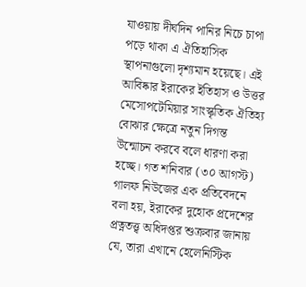যাওয়ায় দীর্ঘদিন পানির নিচে চাপা পড়ে থাকা এ ঐতিহাসিক স্থাপনাগুলো দৃশ্যমান হয়েছে। এই আবিষ্কার ইরাকের ইতিহাস ও উত্তর মেসোপটেমিয়ার সাংস্কৃতিক ঐতিহ্য বোঝার ক্ষেত্রে নতুন দিগন্ত উন্মোচন করবে বলে ধারণা করা হচ্ছে। গত শনিবার (৩০ আগস্ট) গালফ নিউজের এক প্রতিবেদনে বলা হয়, ইরাকের দুহোক প্রদেশের প্রত্নতত্ত্ব অধিদপ্তর শুক্রবার জানায় যে, তারা এখানে হেলেনিস্টিক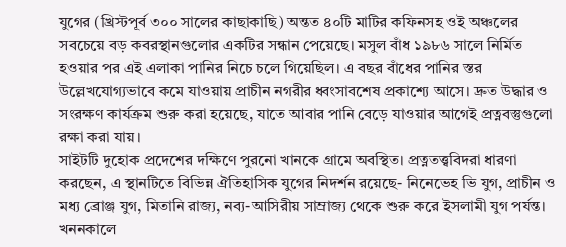যুগের (খ্রিস্টপূর্ব ৩০০ সালের কাছাকাছি) অন্তত ৪০টি মাটির কফিনসহ ওই অঞ্চলের সবচেয়ে বড় কবরস্থানগুলোর একটির সন্ধান পেয়েছে। মসুল বাঁধ ১৯৮৬ সালে নির্মিত হওয়ার পর এই এলাকা পানির নিচে চলে গিয়েছিল। এ বছর বাঁধের পানির স্তর উল্লেখযোগ্যভাবে কমে যাওয়ায় প্রাচীন নগরীর ধ্বংসাবশেষ প্রকাশ্যে আসে। দ্রুত উদ্ধার ও সংরক্ষণ কার্যক্রম শুরু করা হয়েছে, যাতে আবার পানি বেড়ে যাওয়ার আগেই প্রত্নবস্তুগুলো রক্ষা করা যায়।
সাইটটি দুহোক প্রদেশের দক্ষিণে পুরনো খানকে গ্রামে অবস্থিত। প্রত্নতত্ত্ববিদরা ধারণা করছেন, এ স্থানটিতে বিভিন্ন ঐতিহাসিক যুগের নিদর্শন রয়েছে- নিনেভেহ ভি যুগ, প্রাচীন ও মধ্য ব্রোঞ্জ যুগ, মিতানি রাজ্য, নব্য-আসিরীয় সাম্রাজ্য থেকে শুরু করে ইসলামী যুগ পর্যন্ত। খননকালে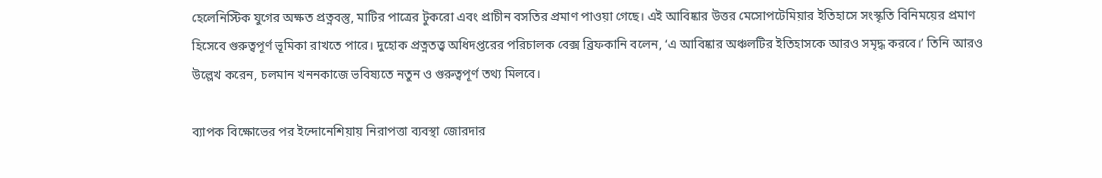হেলেনিস্টিক যুগের অক্ষত প্রত্নবস্তু, মাটির পাত্রের টুকরো এবং প্রাচীন বসতির প্রমাণ পাওয়া গেছে। এই আবিষ্কার উত্তর মেসোপটেমিয়ার ইতিহাসে সংস্কৃতি বিনিময়ের প্রমাণ হিসেবে গুরুত্বপূর্ণ ভূমিকা রাখতে পারে। দুহোক প্রত্নতত্ত্ব অধিদপ্তরের পরিচালক বেক্স ব্রিফকানি বলেন, ‘এ আবিষ্কার অঞ্চলটির ইতিহাসকে আরও সমৃদ্ধ করবে।’ তিনি আরও উল্লেখ করেন, চলমান খননকাজে ভবিষ্যতে নতুন ও গুরুত্বপূর্ণ তথ্য মিলবে।

ব্যাপক বিক্ষোভের পর ইন্দোনেশিয়ায় নিরাপত্তা ব্যবস্থা জোরদার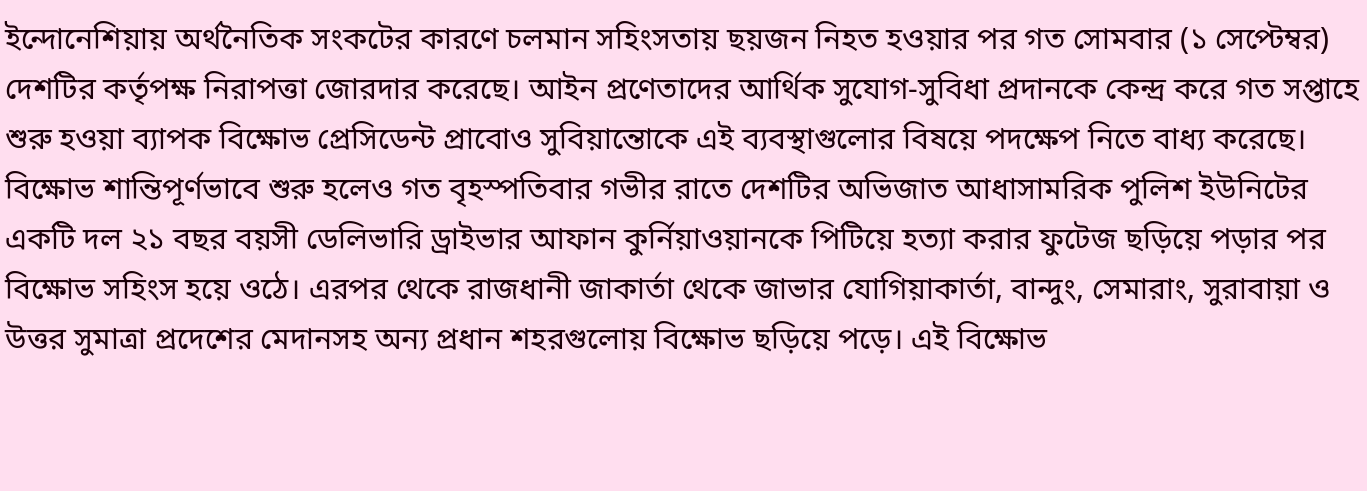ইন্দোনেশিয়ায় অর্থনৈতিক সংকটের কারণে চলমান সহিংসতায় ছয়জন নিহত হওয়ার পর গত সোমবার (১ সেপ্টেম্বর) দেশটির কর্তৃপক্ষ নিরাপত্তা জোরদার করেছে। আইন প্রণেতাদের আর্থিক সুযোগ-সুবিধা প্রদানকে কেন্দ্র করে গত সপ্তাহে শুরু হওয়া ব্যাপক বিক্ষোভ প্রেসিডেন্ট প্রাবোও সুবিয়ান্তোকে এই ব্যবস্থাগুলোর বিষয়ে পদক্ষেপ নিতে বাধ্য করেছে। বিক্ষোভ শান্তিপূর্ণভাবে শুরু হলেও গত বৃহস্পতিবার গভীর রাতে দেশটির অভিজাত আধাসামরিক পুলিশ ইউনিটের একটি দল ২১ বছর বয়সী ডেলিভারি ড্রাইভার আফান কুর্নিয়াওয়ানকে পিটিয়ে হত্যা করার ফুটেজ ছড়িয়ে পড়ার পর বিক্ষোভ সহিংস হয়ে ওঠে। এরপর থেকে রাজধানী জাকার্তা থেকে জাভার যোগিয়াকার্তা, বান্দুং, সেমারাং, সুরাবায়া ও উত্তর সুমাত্রা প্রদেশের মেদানসহ অন্য প্রধান শহরগুলোয় বিক্ষোভ ছড়িয়ে পড়ে। এই বিক্ষোভ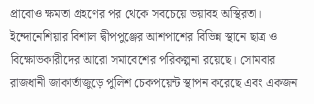প্রাবোও ক্ষমতা গ্রহণের পর থেকে সবচেয়ে ভয়াবহ অস্থিরতা। ইন্দোনেশিয়ার বিশাল দ্বীপপুঞ্জের আশপাশের বিভিন্ন স্থানে ছাত্র ও বিক্ষোভকারীদের আরো সমাবেশের পরিকল্পনা রয়েছে। সোমবার রাজধানী জাকার্তাজুড়ে পুলিশ চেকপয়েন্ট স্থাপন করেছে এবং একজন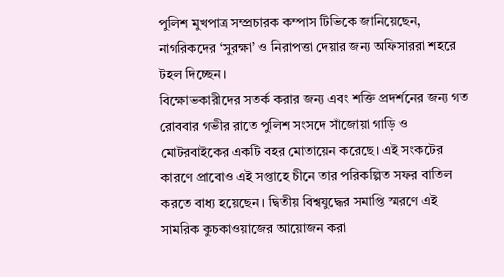পুলিশ মুখপাত্র সম্প্রচারক কম্পাস টিভিকে জানিয়েছেন, নাগরিকদের ‘সুরক্ষা’ ও নিরাপত্তা দেয়ার জন্য অফিসাররা শহরে টহল দিচ্ছেন।
বিক্ষোভকারীদের সতর্ক করার জন্য এবং শক্তি প্রদর্শনের জন্য গত রোববার গভীর রাতে পুলিশ সংসদে সাঁজোয়া গাড়ি ও মোটরবাইকের একটি বহর মোতায়েন করেছে। এই সংকটের কারণে প্রাবোও এই সপ্তাহে চীনে তার পরিকল্পিত সফর বাতিল করতে বাধ্য হয়েছেন। দ্বিতীয় বিশ্বযুদ্ধের সমাপ্তি স্মরণে এই সামরিক কুচকাওয়াজের আয়োজন করা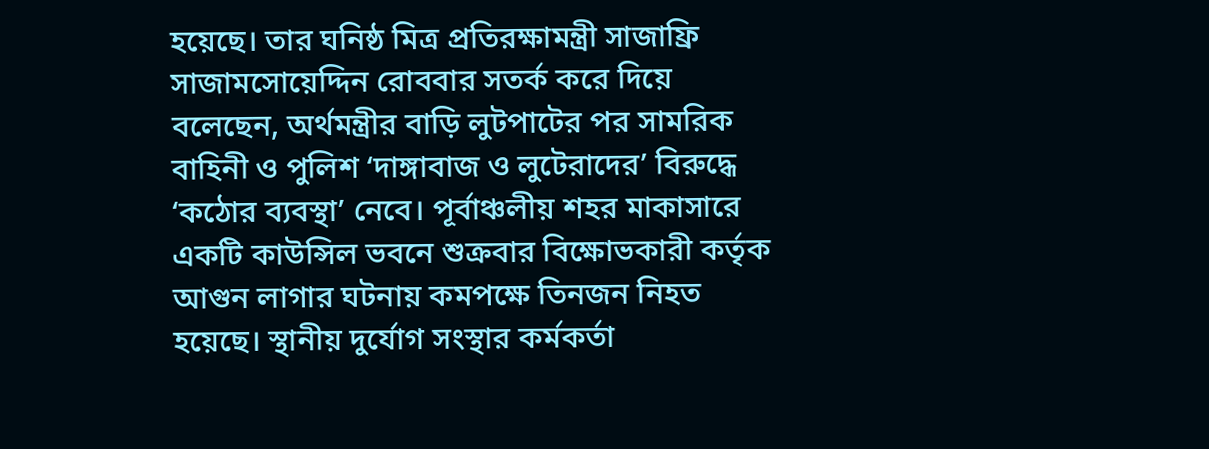হয়েছে। তার ঘনিষ্ঠ মিত্র প্রতিরক্ষামন্ত্রী সাজাফ্রি সাজামসোয়েদ্দিন রোববার সতর্ক করে দিয়ে বলেছেন, অর্থমন্ত্রীর বাড়ি লুটপাটের পর সামরিক বাহিনী ও পুলিশ ‘দাঙ্গাবাজ ও লুটেরাদের’ বিরুদ্ধে ‘কঠোর ব্যবস্থা’ নেবে। পূর্বাঞ্চলীয় শহর মাকাসারে একটি কাউন্সিল ভবনে শুক্রবার বিক্ষোভকারী কর্তৃক আগুন লাগার ঘটনায় কমপক্ষে তিনজন নিহত হয়েছে। স্থানীয় দুর্যোগ সংস্থার কর্মকর্তা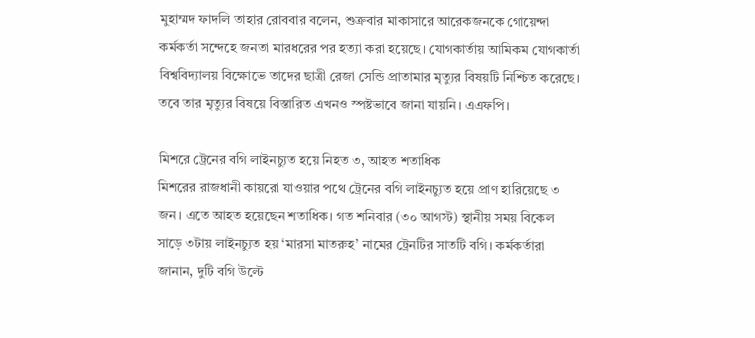মুহাম্মদ ফাদলি তাহার রোববার বলেন, শুক্রবার মাকাসারে আরেকজনকে গোয়েন্দা কর্মকর্তা সন্দেহে জনতা মারধরের পর হত্যা করা হয়েছে। যোগকার্তায় আমিকম যোগকার্তা বিশ্ববিদ্যালয় বিক্ষোভে তাদের ছাত্রী রেজা সেন্ডি প্রাতামার মৃত্যুর বিষয়টি নিশ্চিত করেছে। তবে তার মৃত্যুর বিষয়ে বিস্তারিত এখনও স্পষ্টভাবে জানা যায়নি। এএফপি।

মিশরে ট্রেনের বগি লাইনচ্যুত হয়ে নিহত ৩, আহত শতাধিক
মিশরের রাজধানী কায়রো যাওয়ার পথে ট্রেনের বগি লাইনচ্যুত হয়ে প্রাণ হারিয়েছে ৩ জন। এতে আহত হয়েছেন শতাধিক। গত শনিবার (৩০ আগস্ট) স্থানীয় সময় বিকেল সাড়ে ৩টায় লাইনচ্যুত হয় ‘মারসা মাতরুহ’ নামের ট্রেনটির সাতটি বগি। কর্মকর্তারা জানান, দুটি বগি উল্টে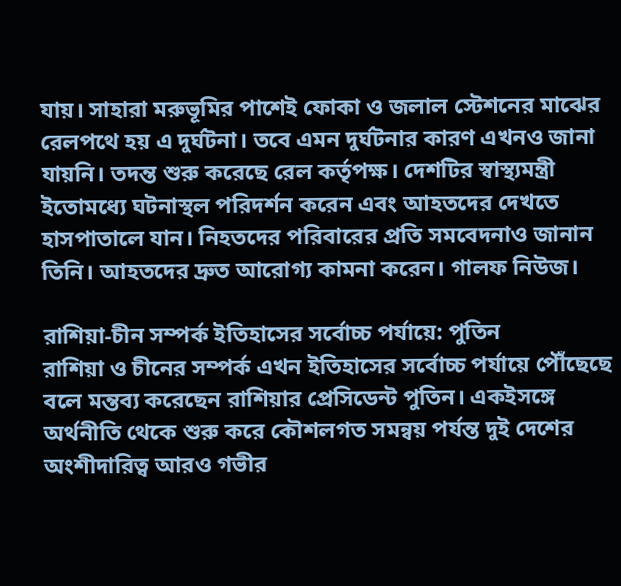যায়। সাহারা মরুভূমির পাশেই ফোকা ও জলাল স্টেশনের মাঝের রেলপথে হয় এ দুর্ঘটনা। তবে এমন দুর্ঘটনার কারণ এখনও জানা যায়নি। তদন্ত শুরু করেছে রেল কর্তৃপক্ষ। দেশটির স্বাস্থ্যমন্ত্রী ইতোমধ্যে ঘটনাস্থল পরিদর্শন করেন এবং আহতদের দেখতে হাসপাতালে যান। নিহতদের পরিবারের প্রতি সমবেদনাও জানান তিনি। আহতদের দ্রুত আরোগ্য কামনা করেন। গালফ নিউজ।

রাশিয়া-চীন সম্পর্ক ইতিহাসের সর্বোচ্চ পর্যায়ে: পুতিন
রাশিয়া ও চীনের সম্পর্ক এখন ইতিহাসের সর্বোচ্চ পর্যায়ে পৌঁছেছে বলে মন্তব্য করেছেন রাশিয়ার প্রেসিডেন্ট পুতিন। একইসঙ্গে অর্থনীতি থেকে শুরু করে কৌশলগত সমন্বয় পর্যন্ত দুই দেশের অংশীদারিত্ব আরও গভীর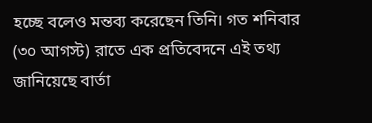হচ্ছে বলেও মন্তব্য করেছেন তিনি। গত শনিবার (৩০ আগস্ট) রাতে এক প্রতিবেদনে এই তথ্য জানিয়েছে বার্তা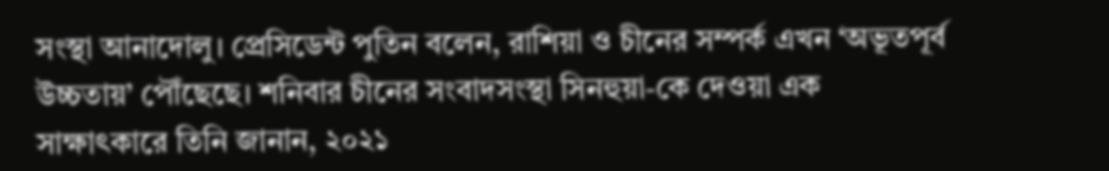সংস্থা আনাদোলু। প্রেসিডেন্ট পুতিন বলেন, রাশিয়া ও চীনের সম্পর্ক এখন ‘অভূতপূর্ব উচ্চতায়’ পৌঁছেছে। শনিবার চীনের সংবাদসংস্থা সিনহুয়া-কে দেওয়া এক সাক্ষাৎকারে তিনি জানান, ২০২১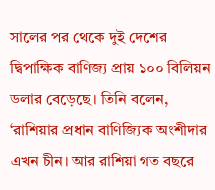সালের পর থেকে দুই দেশের দ্বিপাক্ষিক বাণিজ্য প্রায় ১০০ বিলিয়ন ডলার বেড়েছে। তিনি বলেন, ‘রাশিয়ার প্রধান বাণিজ্যিক অংশীদার এখন চীন। আর রাশিয়া গত বছরে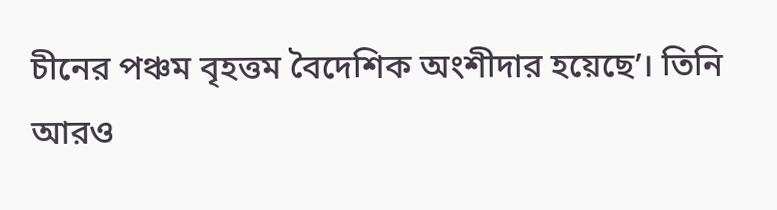চীনের পঞ্চম বৃহত্তম বৈদেশিক অংশীদার হয়েছে’। তিনি আরও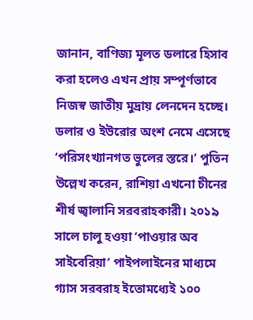জানান, বাণিজ্য মূলত ডলারে হিসাব করা হলেও এখন প্রায় সম্পূর্ণভাবে নিজস্ব জাতীয় মুদ্রায় লেনদেন হচ্ছে। ডলার ও ইউরোর অংশ নেমে এসেছে ‘পরিসংখ্যানগত ভুলের স্তরে।’ পুতিন উল্লেখ করেন, রাশিয়া এখনো চীনের শীর্ষ জ্বালানি সরবরাহকারী। ২০১৯ সালে চালু হওয়া ‘পাওয়ার অব সাইবেরিয়া’ পাইপলাইনের মাধ্যমে গ্যাস সরবরাহ ইতোমধ্যেই ১০০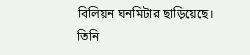বিলিয়ন ঘনমিটার ছাড়িয়েছে।
তিনি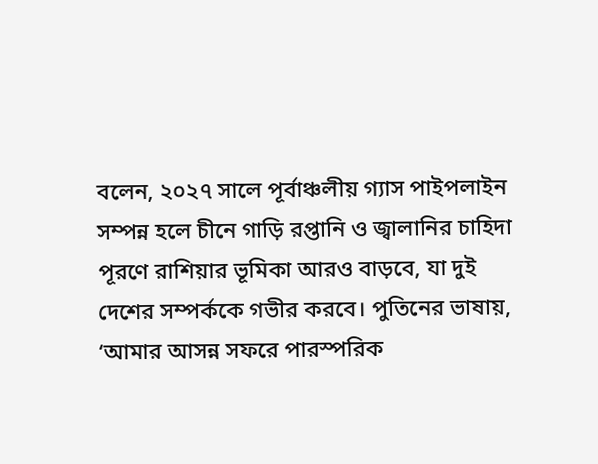বলেন, ২০২৭ সালে পূর্বাঞ্চলীয় গ্যাস পাইপলাইন সম্পন্ন হলে চীনে গাড়ি রপ্তানি ও জ্বালানির চাহিদা পূরণে রাশিয়ার ভূমিকা আরও বাড়বে, যা দুই দেশের সম্পর্ককে গভীর করবে। পুতিনের ভাষায়, ‘আমার আসন্ন সফরে পারস্পরিক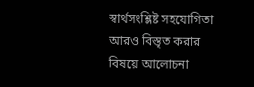স্বার্থসংশ্লিষ্ট সহযোগিতা আরও বিস্তৃত করার বিষয়ে আলোচনা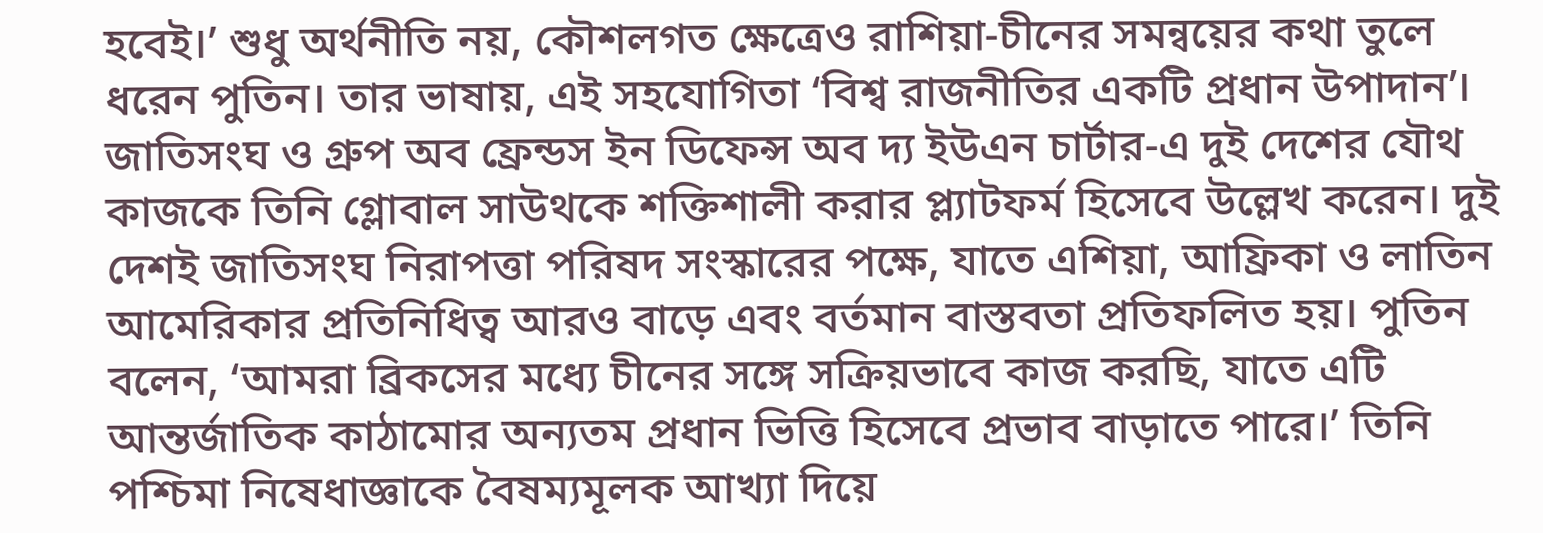হবেই।’ শুধু অর্থনীতি নয়, কৌশলগত ক্ষেত্রেও রাশিয়া-চীনের সমন্বয়ের কথা তুলে ধরেন পুতিন। তার ভাষায়, এই সহযোগিতা ‘বিশ্ব রাজনীতির একটি প্রধান উপাদান’। জাতিসংঘ ও গ্রুপ অব ফ্রেন্ডস ইন ডিফেন্স অব দ্য ইউএন চার্টার-এ দুই দেশের যৌথ কাজকে তিনি গ্লোবাল সাউথকে শক্তিশালী করার প্ল্যাটফর্ম হিসেবে উল্লেখ করেন। দুই দেশই জাতিসংঘ নিরাপত্তা পরিষদ সংস্কারের পক্ষে, যাতে এশিয়া, আফ্রিকা ও লাতিন আমেরিকার প্রতিনিধিত্ব আরও বাড়ে এবং বর্তমান বাস্তবতা প্রতিফলিত হয়। পুতিন বলেন, ‘আমরা ব্রিকসের মধ্যে চীনের সঙ্গে সক্রিয়ভাবে কাজ করছি, যাতে এটি আন্তর্জাতিক কাঠামোর অন্যতম প্রধান ভিত্তি হিসেবে প্রভাব বাড়াতে পারে।’ তিনি পশ্চিমা নিষেধাজ্ঞাকে বৈষম্যমূলক আখ্যা দিয়ে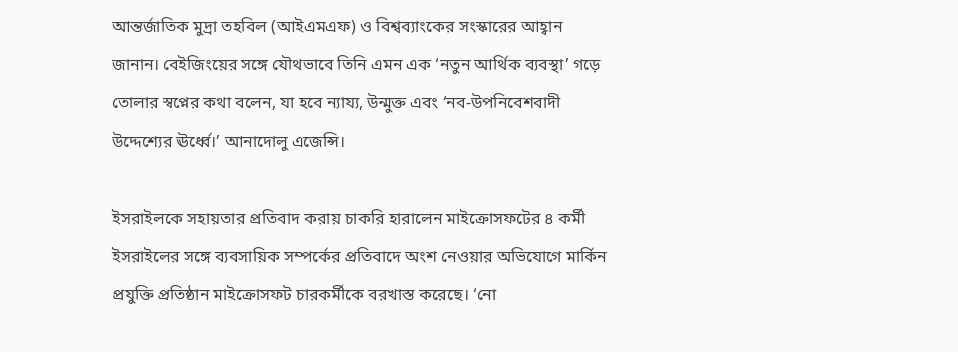আন্তর্জাতিক মুদ্রা তহবিল (আইএমএফ) ও বিশ্বব্যাংকের সংস্কারের আহ্বান জানান। বেইজিংয়ের সঙ্গে যৌথভাবে তিনি এমন এক ‘নতুন আর্থিক ব্যবস্থা’ গড়ে তোলার স্বপ্নের কথা বলেন, যা হবে ন্যায্য, উন্মুক্ত এবং ‘নব-উপনিবেশবাদী উদ্দেশ্যের ঊর্ধ্বে।’ আনাদোলু এজেন্সি।

ইসরাইলকে সহায়তার প্রতিবাদ করায় চাকরি হারালেন মাইক্রোসফটের ৪ কর্মী
ইসরাইলের সঙ্গে ব্যবসায়িক সম্পর্কের প্রতিবাদে অংশ নেওয়ার অভিযোগে মার্কিন প্রযুক্তি প্রতিষ্ঠান মাইক্রোসফট চারকর্মীকে বরখাস্ত করেছে। ‘নো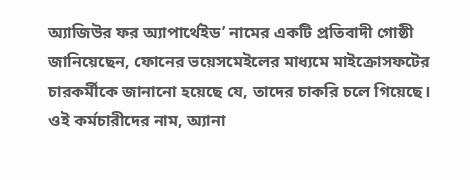অ্যাজিউর ফর অ্যাপার্থেইড’ নামের একটি প্রতিবাদী গোষ্ঠী জানিয়েছেন, ফোনের ভয়েসমেইলের মাধ্যমে মাইক্রোসফটের চারকর্মীকে জানানো হয়েছে যে, তাদের চাকরি চলে গিয়েছে। ওই কর্মচারীদের নাম, অ্যানা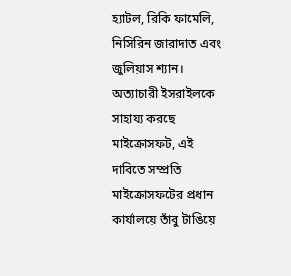হ্যাটল, রিকি ফামেলি, নিসিরিন জারাদাত এবং জুলিয়াস শ্যান। অত্যাচারী ইসরাইলকে সাহায্য করছে মাইক্রোসফট, এই দাবিতে সম্প্রতি মাইক্রোসফটের প্রধান কার্যালয়ে তাঁবু টাঙিয়ে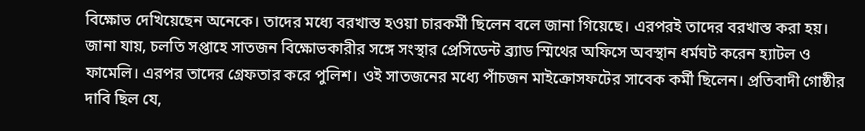বিক্ষোভ দেখিয়েছেন অনেকে। তাদের মধ্যে বরখাস্ত হওয়া চারকর্মী ছিলেন বলে জানা গিয়েছে। এরপরই তাদের বরখাস্ত করা হয়।
জানা যায়, চলতি সপ্তাহে সাতজন বিক্ষোভকারীর সঙ্গে সংস্থার প্রেসিডেন্ট ব্র্যাড স্মিথের অফিসে অবস্থান ধর্মঘট করেন হ্যাটল ও ফামেলি। এরপর তাদের গ্রেফতার করে পুলিশ। ওই সাতজনের মধ্যে পাঁচজন মাইক্রোসফটের সাবেক কর্মী ছিলেন। প্রতিবাদী গোষ্ঠীর দাবি ছিল যে,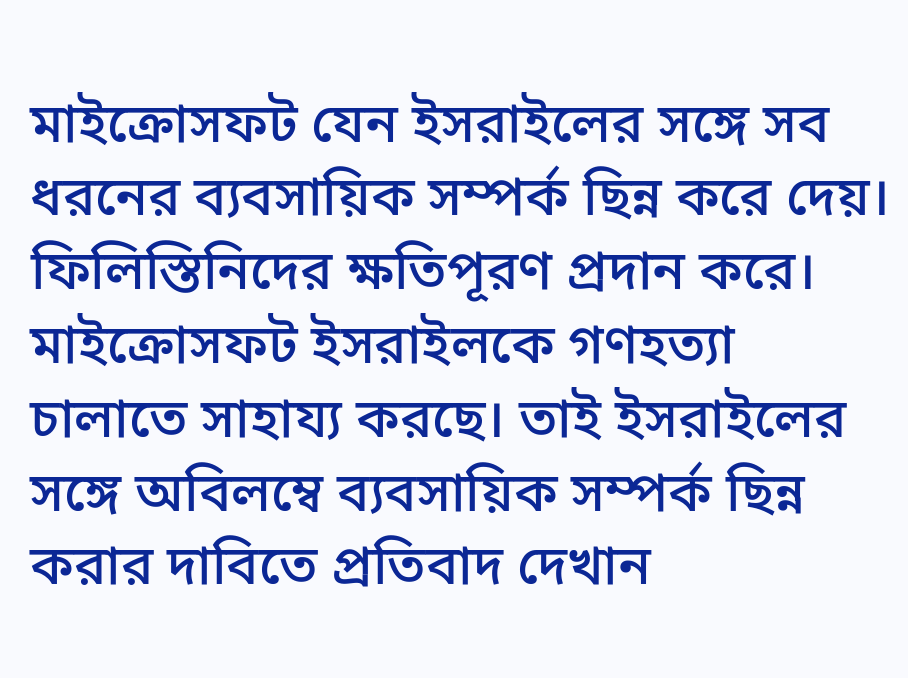মাইক্রোসফট যেন ইসরাইলের সঙ্গে সব ধরনের ব্যবসায়িক সম্পর্ক ছিন্ন করে দেয়। ফিলিস্তিনিদের ক্ষতিপূরণ প্রদান করে। মাইক্রোসফট ইসরাইলকে গণহত্যা চালাতে সাহায্য করছে। তাই ইসরাইলের সঙ্গে অবিলম্বে ব্যবসায়িক সম্পর্ক ছিন্ন করার দাবিতে প্রতিবাদ দেখান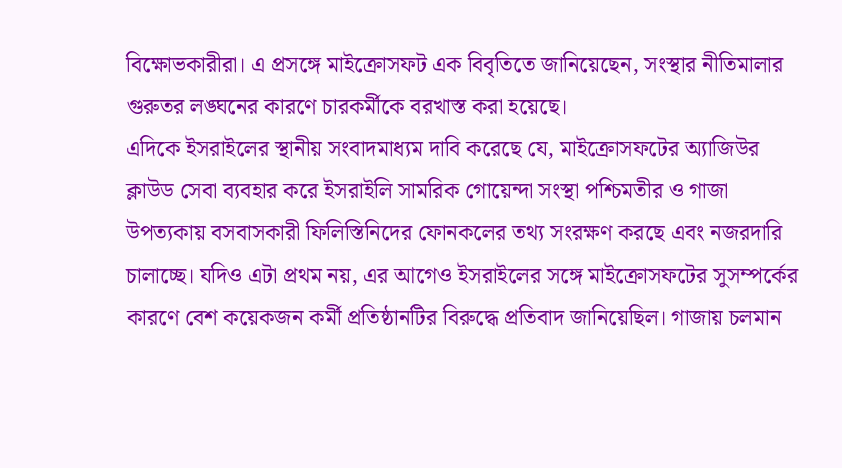বিক্ষোভকারীরা। এ প্রসঙ্গে মাইক্রোসফট এক বিবৃতিতে জানিয়েছেন, সংস্থার নীতিমালার গুরুতর লঙ্ঘনের কারণে চারকর্মীকে বরখাস্ত করা হয়েছে।
এদিকে ইসরাইলের স্থানীয় সংবাদমাধ্যম দাবি করেছে যে, মাইক্রোসফটের অ্যাজিউর ক্লাউড সেবা ব্যবহার করে ইসরাইলি সামরিক গোয়েন্দা সংস্থা পশ্চিমতীর ও গাজা উপত্যকায় বসবাসকারী ফিলিস্তিনিদের ফোনকলের তথ্য সংরক্ষণ করছে এবং নজরদারি চালাচ্ছে। যদিও এটা প্রথম নয়, এর আগেও ইসরাইলের সঙ্গে মাইক্রোসফটের সুসম্পর্কের কারণে বেশ কয়েকজন কর্মী প্রতিষ্ঠানটির বিরুদ্ধে প্রতিবাদ জানিয়েছিল। গাজায় চলমান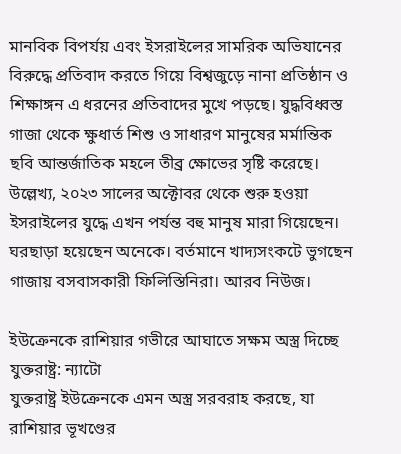মানবিক বিপর্যয় এবং ইসরাইলের সামরিক অভিযানের বিরুদ্ধে প্রতিবাদ করতে গিয়ে বিশ্বজুড়ে নানা প্রতিষ্ঠান ও শিক্ষাঙ্গন এ ধরনের প্রতিবাদের মুখে পড়ছে। যুদ্ধবিধ্বস্ত গাজা থেকে ক্ষুধার্ত শিশু ও সাধারণ মানুষের মর্মান্তিক ছবি আন্তর্জাতিক মহলে তীব্র ক্ষোভের সৃষ্টি করেছে। উল্লেখ্য, ২০২৩ সালের অক্টোবর থেকে শুরু হওয়া ইসরাইলের যুদ্ধে এখন পর্যন্ত বহু মানুষ মারা গিয়েছেন। ঘরছাড়া হয়েছেন অনেকে। বর্তমানে খাদ্যসংকটে ভুগছেন গাজায় বসবাসকারী ফিলিস্তিনিরা। আরব নিউজ।

ইউক্রেনকে রাশিয়ার গভীরে আঘাতে সক্ষম অস্ত্র দিচ্ছে যুক্তরাষ্ট্র: ন্যাটো
যুক্তরাষ্ট্র ইউক্রেনকে এমন অস্ত্র সরবরাহ করছে, যা রাশিয়ার ভূখণ্ডের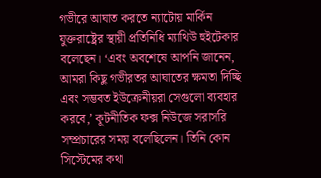গভীরে আঘাত করতে ন্যাটোয় মার্কিন যুক্তরাষ্ট্রের স্থায়ী প্রতিনিধি ম্যাথিউ হুইটেকার বলেছেন। ‘এবং অবশেষে আপনি জানেন, আমরা কিছু গভীরতর আঘাতের ক্ষমতা দিচ্ছি এবং সম্ভবত ইউক্রেনীয়রা সেগুলো ব্যবহার করবে,’ কূটনীতিক ফক্স নিউজে সরাসরি সম্প্রচারের সময় বলেছিলেন। তিনি কোন সিস্টেমের কথা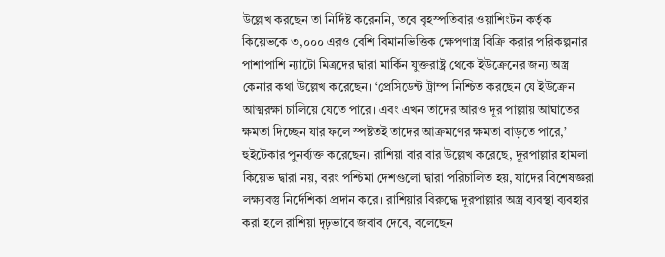উল্লেখ করছেন তা নির্দিষ্ট করেননি, তবে বৃহস্পতিবার ওয়াশিংটন কর্তৃক কিয়েভকে ৩,০০০ এরও বেশি বিমানভিত্তিক ক্ষেপণাস্ত্র বিক্রি করার পরিকল্পনার পাশাপাশি ন্যাটো মিত্রদের দ্বারা মার্কিন যুক্তরাষ্ট্র থেকে ইউক্রেনের জন্য অস্ত্র কেনার কথা উল্লেখ করেছেন। ‘প্রেসিডেন্ট ট্রাম্প নিশ্চিত করছেন যে ইউক্রেন আত্মরক্ষা চালিয়ে যেতে পারে। এবং এখন তাদের আরও দূর পাল্লায় আঘাতের ক্ষমতা দিচ্ছেন যার ফলে স্পষ্টতই তাদের আক্রমণের ক্ষমতা বাড়তে পারে,’ হুইটেকার পুনর্ব্যক্ত করেছেন। রাশিয়া বার বার উল্লেখ করেছে, দূরপাল্লার হামলা কিয়েভ দ্বারা নয়, বরং পশ্চিমা দেশগুলো দ্বারা পরিচালিত হয়, যাদের বিশেষজ্ঞরা লক্ষ্যবস্তু নির্দেশিকা প্রদান করে। রাশিয়ার বিরুদ্ধে দূরপাল্লার অস্ত্র ব্যবস্থা ব্যবহার করা হলে রাশিয়া দৃঢ়ভাবে জবাব দেবে, বলেছেন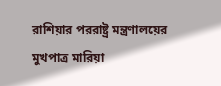রাশিয়ার পররাষ্ট্র মন্ত্রণালয়ের মুখপাত্র মারিয়া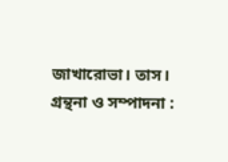জাখারোভা। তাস।
গ্রন্থনা ও সম্পাদনা :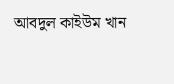আবদুল কাইউম খান